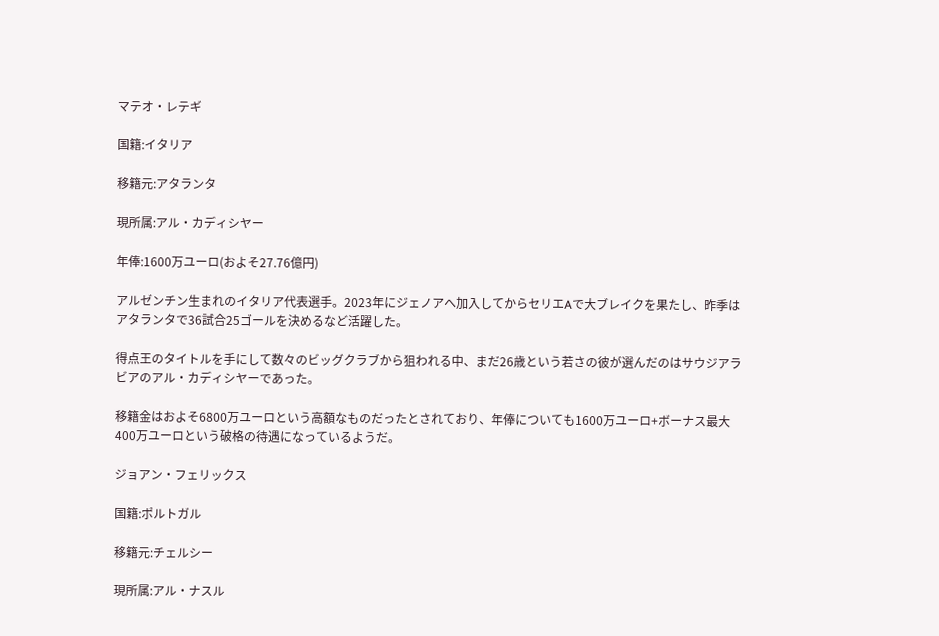マテオ・レテギ

国籍:イタリア

移籍元:アタランタ

現所属:アル・カディシヤー

年俸:1600万ユーロ(およそ27.76億円)

アルゼンチン生まれのイタリア代表選手。2023年にジェノアへ加入してからセリエAで大ブレイクを果たし、昨季はアタランタで36試合25ゴールを決めるなど活躍した。

得点王のタイトルを手にして数々のビッグクラブから狙われる中、まだ26歳という若さの彼が選んだのはサウジアラビアのアル・カディシヤーであった。

移籍金はおよそ6800万ユーロという高額なものだったとされており、年俸についても1600万ユーロ+ボーナス最大400万ユーロという破格の待遇になっているようだ。

ジョアン・フェリックス

国籍:ポルトガル

移籍元:チェルシー

現所属:アル・ナスル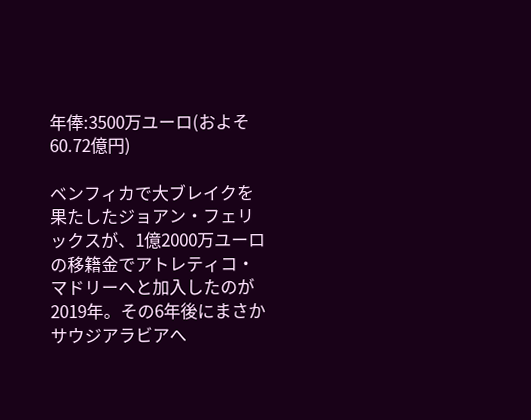年俸:3500万ユーロ(およそ60.72億円)

ベンフィカで大ブレイクを果たしたジョアン・フェリックスが、1億2000万ユーロの移籍金でアトレティコ・マドリーへと加入したのが2019年。その6年後にまさかサウジアラビアへ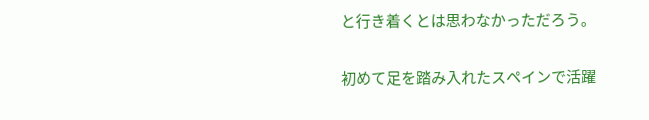と行き着くとは思わなかっただろう。

初めて足を踏み入れたスペインで活躍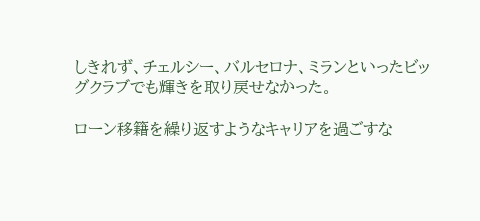しきれず、チェルシー、バルセロナ、ミランといったビッグクラブでも輝きを取り戻せなかった。

ローン移籍を繰り返すようなキャリアを過ごすな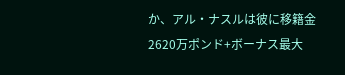か、アル・ナスルは彼に移籍金2620万ポンド+ボーナス最大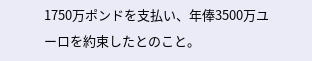1750万ポンドを支払い、年俸3500万ユーロを約束したとのこと。